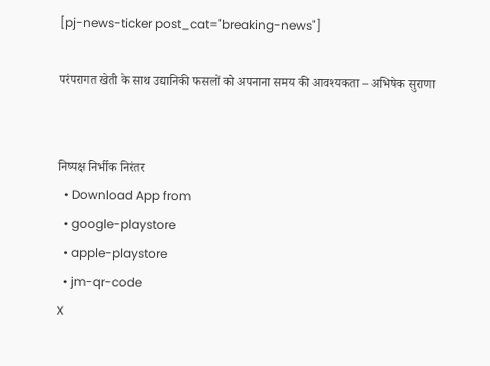[pj-news-ticker post_cat="breaking-news"]

परंपरागत खेती के साथ उद्यानिकी फसलों को अपनाना समय की आवश्यकता – अभिषेक सुराणा


निष्पक्ष निर्भीक निरंतर
  • Download App from
  • google-playstore
  • apple-playstore
  • jm-qr-code
X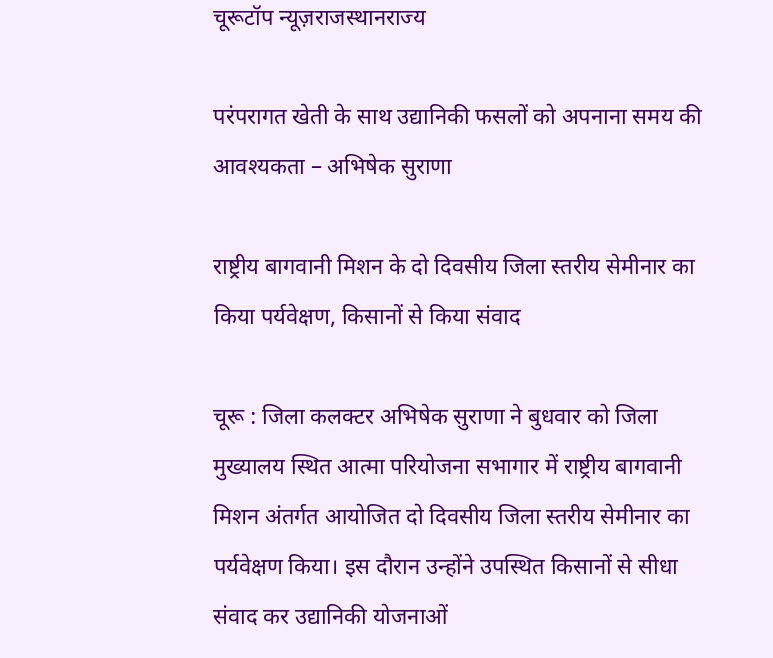चूरूटॉप न्यूज़राजस्थानराज्य

परंपरागत खेती के साथ उद्यानिकी फसलों को अपनाना समय की आवश्यकता – अभिषेक सुराणा

राष्ट्रीय बागवानी मिशन के दो दिवसीय जिला स्तरीय सेमीनार का किया पर्यवेक्षण, किसानों से किया संवाद

चूरू : जिला कलक्टर अभिषेक सुराणा ने बुधवार को जिला मुख्यालय स्थित आत्मा परियोजना सभागार में राष्ट्रीय बागवानी मिशन अंतर्गत आयोजित दो दिवसीय जिला स्तरीय सेमीनार का पर्यवेक्षण किया। इस दौरान उन्होंने उपस्थित किसानों से सीधा संवाद कर उद्यानिकी योजनाओं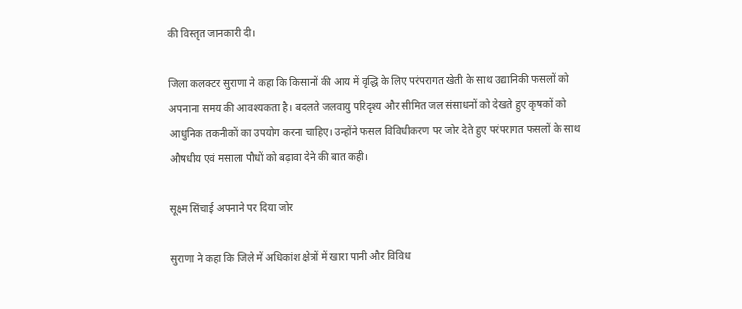की विस्तृत जानकारी दी।

जिला कलक्टर सुराणा ने कहा कि किसानों की आय में वृद्धि के लिए परंपरागत खेती के साथ उद्यानिकी फसलों को अपनाना समय की आवश्यकता है। बदलते जलवायु परिदृश्य और सीमित जल संसाधनों को देखते हुए कृषकों को आधुनिक तकनीकों का उपयोग करना चाहिए। उन्होंने फसल विविधीकरण पर जोर देते हुए परंपरागत फसलों के साथ औषधीय एवं मसाला पौधों को बढ़ावा देने की बात कही।

सूक्ष्म सिंचाई अपनाने पर दिया जोर

सुराणा ने कहा कि जिले में अधिकांश क्षेत्रों में खारा पानी और विविध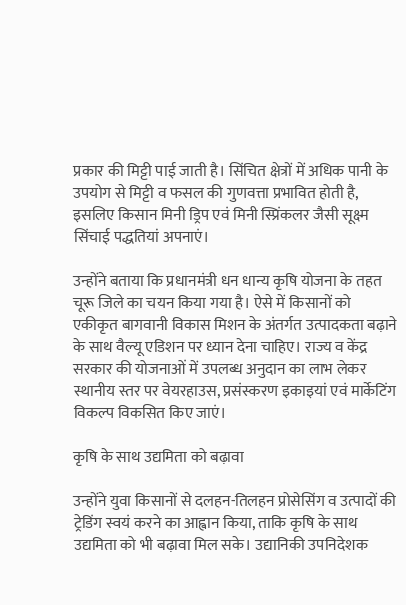प्रकार की मिट्टी पाई जाती है। सिंचित क्षेत्रों में अधिक पानी के उपयोग से मिट्टी व फसल की गुणवत्ता प्रभावित होती है, इसलिए किसान मिनी ड्रिप एवं मिनी स्प्रिंकलर जैसी सूक्ष्म सिंचाई पद्धतियां अपनाएं।

उन्होंने बताया कि प्रधानमंत्री धन धान्य कृषि योजना के तहत चूरू जिले का चयन किया गया है। ऐसे में किसानों को एकीकृत बागवानी विकास मिशन के अंतर्गत उत्पादकता बढ़ाने के साथ वैल्यू एडिशन पर ध्यान देना चाहिए। राज्य व केंद्र सरकार की योजनाओं में उपलब्ध अनुदान का लाभ लेकर स्थानीय स्तर पर वेयरहाउस, प्रसंस्करण इकाइयां एवं मार्केटिंग विकल्प विकसित किए जाएं।

कृषि के साथ उद्यमिता को बढ़ावा

उन्होंने युवा किसानों से दलहन-तिलहन प्रोसेसिंग व उत्पादों की ट्रेडिंग स्वयं करने का आह्वान किया, ताकि कृषि के साथ उद्यमिता को भी बढ़ावा मिल सके। उद्यानिकी उपनिदेशक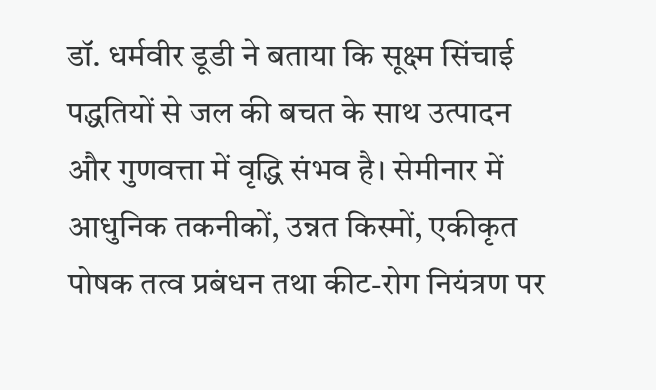डॉ. धर्मवीर डूडी ने बताया कि सूक्ष्म सिंचाई पद्धतियों से जल की बचत के साथ उत्पादन और गुणवत्ता में वृद्धि संभव है। सेमीनार में आधुनिक तकनीकों, उन्नत किस्मों, एकीकृत पोषक तत्व प्रबंधन तथा कीट-रोग नियंत्रण पर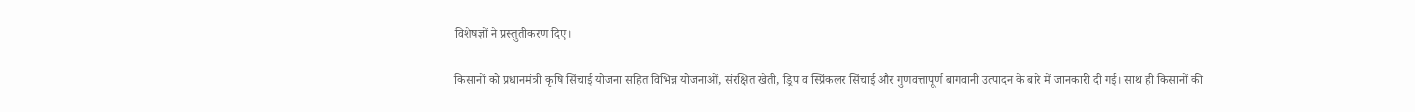विशेषज्ञों ने प्रस्तुतीकरण दिए।

किसानों को प्रधानमंत्री कृषि सिंचाई योजना सहित विभिन्न योजनाओं, संरक्षित खेती, ड्रिप व स्प्रिंकलर सिंचाई और गुणवत्तापूर्ण बागवानी उत्पादन के बारे में जानकारी दी गई। साथ ही किसानों की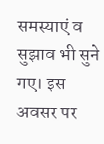समस्याएं व सुझाव भी सुने गए। इस अवसर पर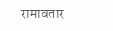रामावतार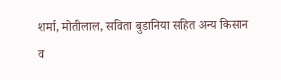शर्मा, मोतीलाल, सविता बुडानिया सहित अन्य किसान व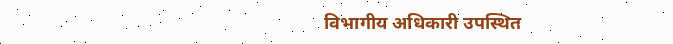विभागीय अधिकारी उपस्थित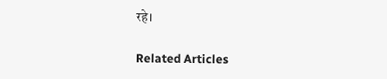रहे।

Related Articles